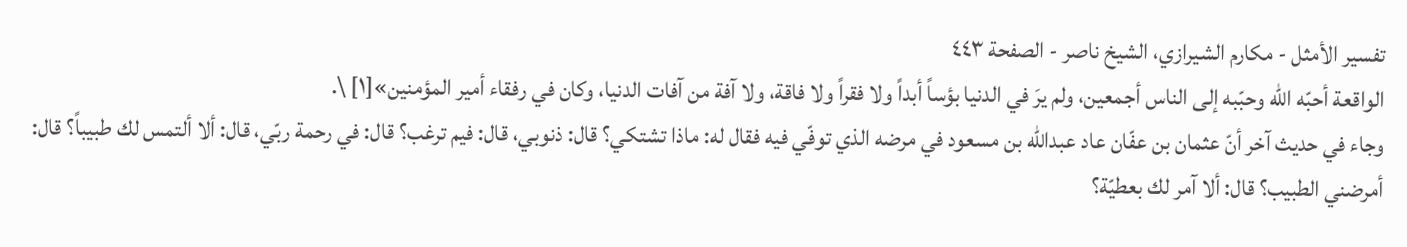تفسير الأمثل - مكارم الشيرازي، الشيخ ناصر - الصفحة ٤٤٣
الواقعة أحبّه الله وحبّبه إلى الناس أجمعين، ولم يرَ في الدنيا بؤساً أبداً ولا فقراً ولا فاقة، ولا آفة من آفات الدنيا، وكان في رفقاء أمير المؤمنين»[١] \.
وجاء في حديث آخر أنّ عثمان بن عفّان عاد عبدالله بن مسعود في مرضه الذي توفّي فيه فقال له: ماذا تشتكي؟ قال: ذنوبي، قال: فيم ترغب؟ قال: في رحمة ربّي، قال: ألا ألتمس لك طبيباً؟ قال: أمرضني الطبيب؟ قال: ألا آمر لك بعطيّة؟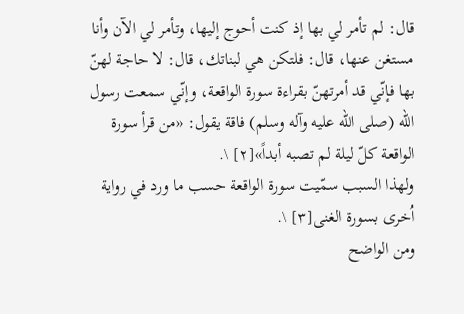قال: لم تأمر لي بها إذ كنت أحوج إليها، وتأمر لي الآن وأنا مستغن عنها، قال: فلتكن هي لبناتك، قال: لا حاجة لهنّ بها فإنّي قد أمرتهنّ بقراءة سورة الواقعة، وإنّي سمعت رسول الله (صلى الله عليه وآله وسلم) فاقة يقول: «من قرأ سورة الواقعة كلّ ليلة لم تصبه أبداً»[٢] \.
ولهذا السبب سمّيت سورة الواقعة حسب ما ورد في رواية اُخرى بسورة الغنى[٣] \.
ومن الواضح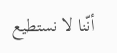أنّنا لا نستطيع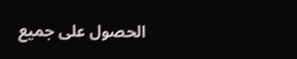الحصول على جميع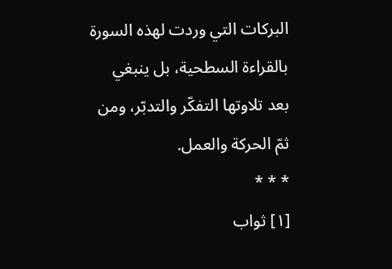البركات التي وردت لهذه السورة بالقراءة السطحية، بل ينبغي بعد تلاوتها التفكّر والتدبّر، ومن ثمّ الحركة والعمل.
* * *
[١] ثواب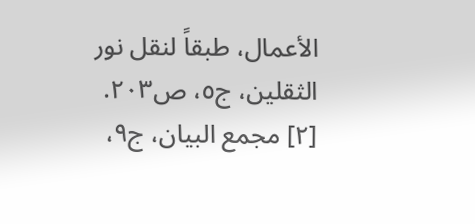الأعمال، طبقاً لنقل نور الثقلين، ج٥، ص٢٠٣.
[٢] مجمع البيان، ج٩،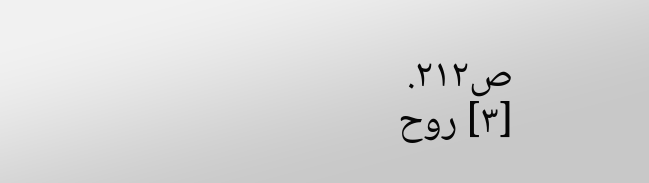ص٢١٢.
[٣] روح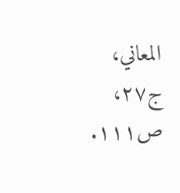المعاني، ج٢٧، ص١١١.